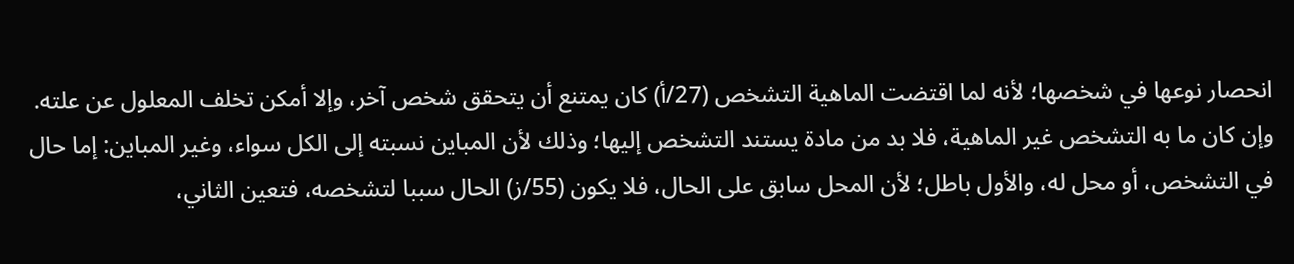انحصار نوعها في شخصها؛ لأنه لما اقتضت الماهية التشخص (27/أ) كان يمتنع أن يتحقق شخص آخر، وإلا أمكن تخلف المعلول عن علته.
وإن كان ما به التشخص غير الماهية، فلا بد من مادة يستند التشخص إليها؛ وذلك لأن المباين نسبته إلى الكل سواء، وغير المباين: إما حال في التشخص، أو محل له، والأول باطل؛ لأن المحل سابق على الحال، فلا يكون (55/ز) الحال سببا لتشخصه، فتعين الثاني،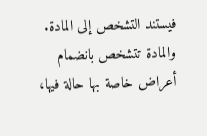فيستند التشخص إلى المادة.
والمادة تتشخص بانضمام أعراض خاصة بها حالة فيها،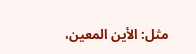مثل: الأين المعين،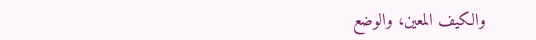والكيف المعين، والوضع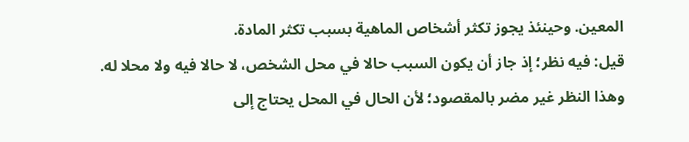المعين. وحينئذ يجوز تكثر أشخاص الماهية بسبب تكثر المادة.
قيل: فيه نظر؛ إذ جاز أن يكون السبب حالا في محل الشخص، لا حالا فيه ولا محلا له.
وهذا النظر غير مضر بالمقصود؛ لأن الحال في المحل يحتاج إلى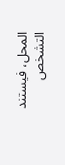المحل، فيستند التشخص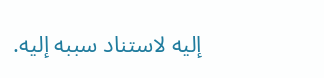إليه لاستناد سببه إليه.